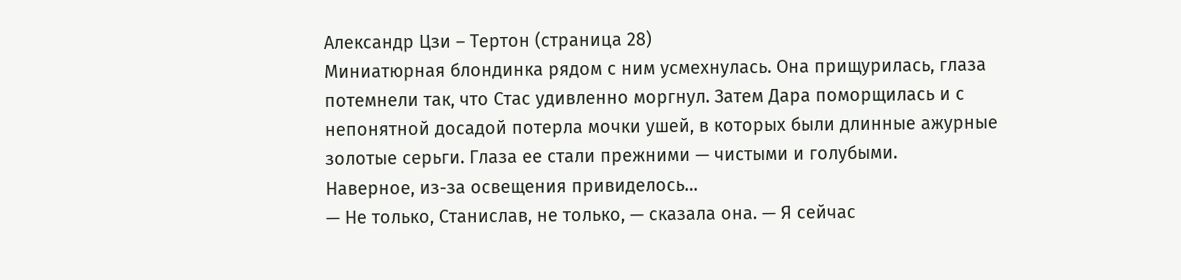Александр Цзи – Тертон (страница 28)
Миниатюрная блондинка рядом с ним усмехнулась. Она прищурилась, глаза потемнели так, что Стас удивленно моргнул. Затем Дара поморщилась и с непонятной досадой потерла мочки ушей, в которых были длинные ажурные золотые серьги. Глаза ее стали прежними — чистыми и голубыми.
Наверное, из-за освещения привиделось…
— Не только, Станислав, не только, — сказала она. — Я сейчас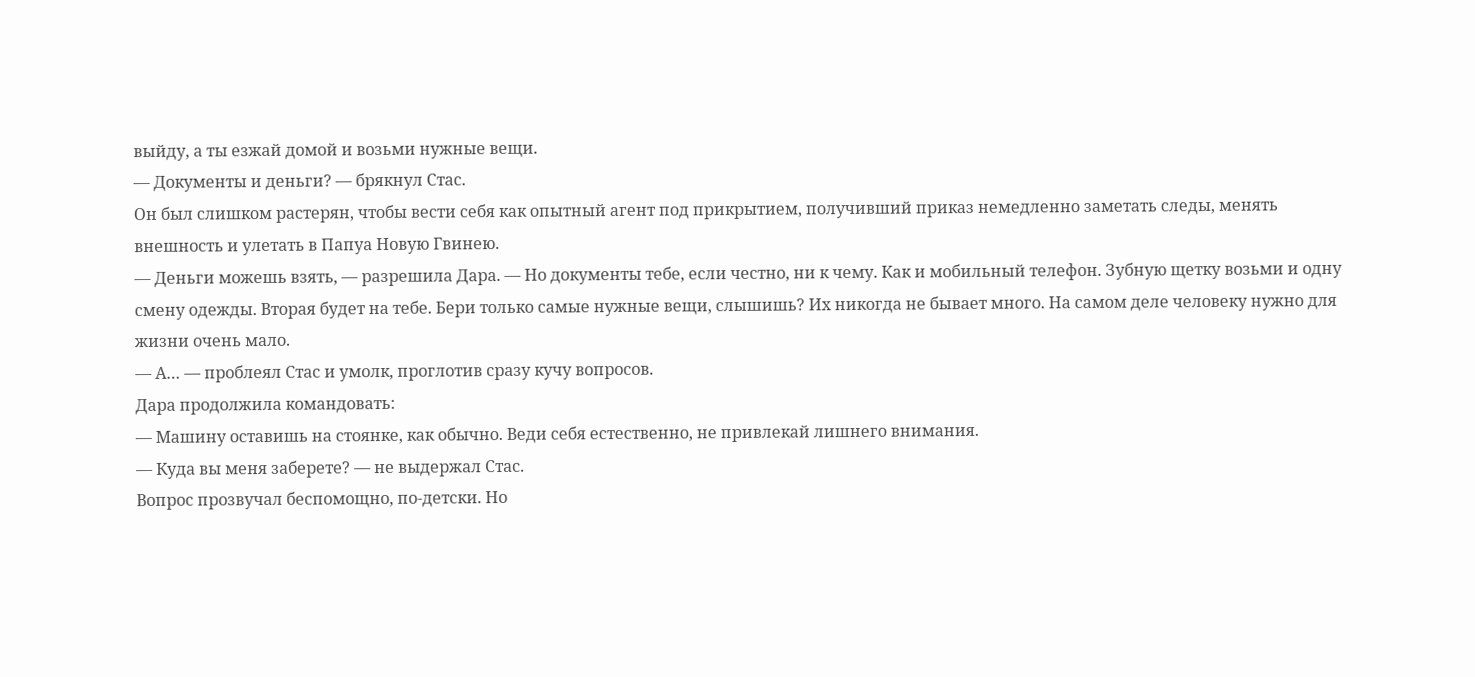выйду, а ты езжай домой и возьми нужные вещи.
— Документы и деньги? — брякнул Стас.
Он был слишком растерян, чтобы вести себя как опытный агент под прикрытием, получивший приказ немедленно заметать следы, менять внешность и улетать в Папуа Новую Гвинею.
— Деньги можешь взять, — разрешила Дара. — Но документы тебе, если честно, ни к чему. Как и мобильный телефон. Зубную щетку возьми и одну смену одежды. Вторая будет на тебе. Бери только самые нужные вещи, слышишь? Их никогда не бывает много. На самом деле человеку нужно для жизни очень мало.
— А… — проблеял Стас и умолк, проглотив сразу кучу вопросов.
Дара продолжила командовать:
— Машину оставишь на стоянке, как обычно. Веди себя естественно, не привлекай лишнего внимания.
— Куда вы меня заберете? — не выдержал Стас.
Вопрос прозвучал беспомощно, по-детски. Но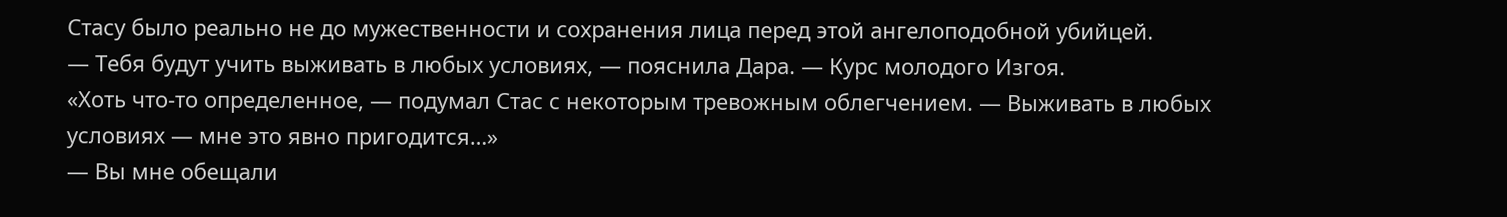Стасу было реально не до мужественности и сохранения лица перед этой ангелоподобной убийцей.
— Тебя будут учить выживать в любых условиях, — пояснила Дара. — Курс молодого Изгоя.
«Хоть что-то определенное, — подумал Стас с некоторым тревожным облегчением. — Выживать в любых условиях — мне это явно пригодится…»
— Вы мне обещали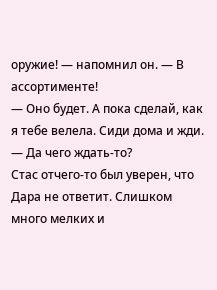оружие! — напомнил он. — В ассортименте!
— Оно будет. А пока сделай, как я тебе велела. Сиди дома и жди.
— Да чего ждать-то?
Стас отчего-то был уверен, что Дара не ответит. Слишком много мелких и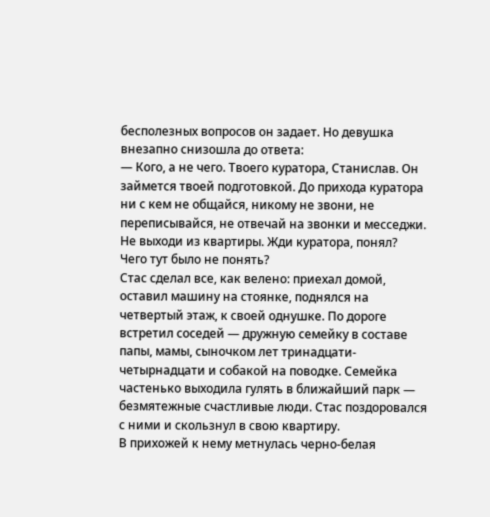бесполезных вопросов он задает. Но девушка внезапно снизошла до ответа:
— Кого, а не чего. Твоего куратора, Станислав. Он займется твоей подготовкой. До прихода куратора ни с кем не общайся, никому не звони, не переписывайся, не отвечай на звонки и месседжи. Не выходи из квартиры. Жди куратора, понял?
Чего тут было не понять?
Стас сделал все, как велено: приехал домой, оставил машину на стоянке, поднялся на четвертый этаж, к своей однушке. По дороге встретил соседей — дружную семейку в составе папы, мамы, сыночком лет тринадцати-четырнадцати и собакой на поводке. Семейка частенько выходила гулять в ближайший парк — безмятежные счастливые люди. Стас поздоровался с ними и скользнул в свою квартиру.
В прихожей к нему метнулась черно-белая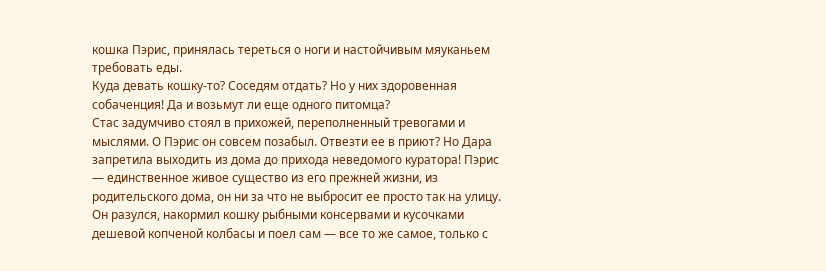кошка Пэрис, принялась тереться о ноги и настойчивым мяуканьем требовать еды.
Куда девать кошку-то? Соседям отдать? Но у них здоровенная собаченция! Да и возьмут ли еще одного питомца?
Стас задумчиво стоял в прихожей, переполненный тревогами и мыслями. О Пэрис он совсем позабыл. Отвезти ее в приют? Но Дара запретила выходить из дома до прихода неведомого куратора! Пэрис — единственное живое существо из его прежней жизни, из родительского дома, он ни за что не выбросит ее просто так на улицу.
Он разулся, накормил кошку рыбными консервами и кусочками дешевой копченой колбасы и поел сам — все то же самое, только с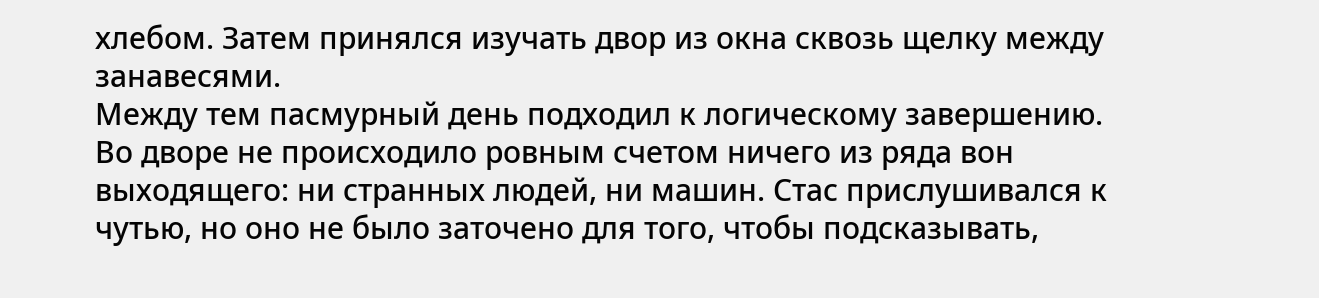хлебом. Затем принялся изучать двор из окна сквозь щелку между занавесями.
Между тем пасмурный день подходил к логическому завершению. Во дворе не происходило ровным счетом ничего из ряда вон выходящего: ни странных людей, ни машин. Стас прислушивался к чутью, но оно не было заточено для того, чтобы подсказывать,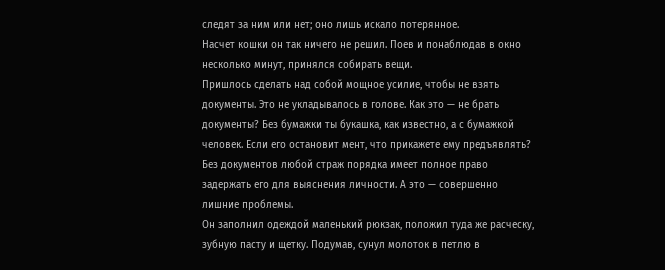следят за ним или нет; оно лишь искало потерянное.
Насчет кошки он так ничего не решил. Поев и понаблюдав в окно несколько минут, принялся собирать вещи.
Пришлось сделать над собой мощное усилие, чтобы не взять документы. Это не укладывалось в голове. Как это — не брать документы? Без бумажки ты букашка, как известно, а с бумажкой человек. Если его остановит мент, что прикажете ему предъявлять? Без документов любой страж порядка имеет полное право задержать его для выяснения личности. А это — совершенно лишние проблемы.
Он заполнил одеждой маленький рюкзак, положил туда же расческу, зубную пасту и щетку. Подумав, сунул молоток в петлю в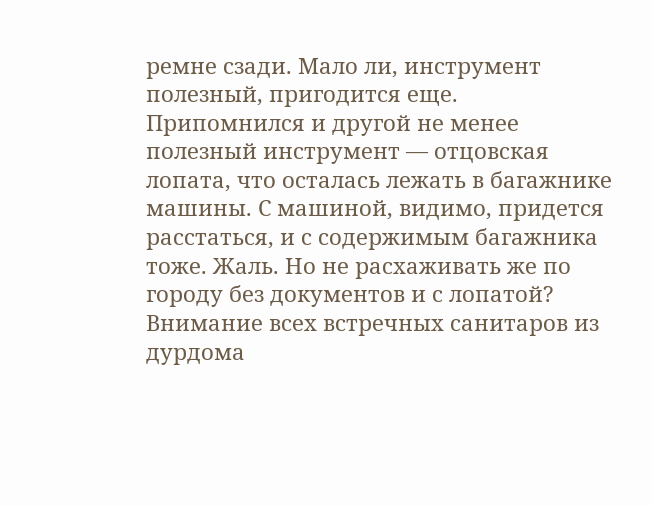ремне сзади. Мало ли, инструмент полезный, пригодится еще.
Припомнился и другой не менее полезный инструмент — отцовская лопата, что осталась лежать в багажнике машины. С машиной, видимо, придется расстаться, и с содержимым багажника тоже. Жаль. Но не расхаживать же по городу без документов и с лопатой? Внимание всех встречных санитаров из дурдома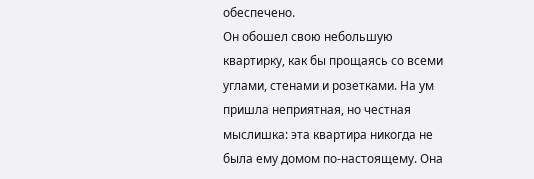обеспечено.
Он обошел свою небольшую квартирку, как бы прощаясь со всеми углами, стенами и розетками. На ум пришла неприятная, но честная мыслишка: эта квартира никогда не была ему домом по-настоящему. Она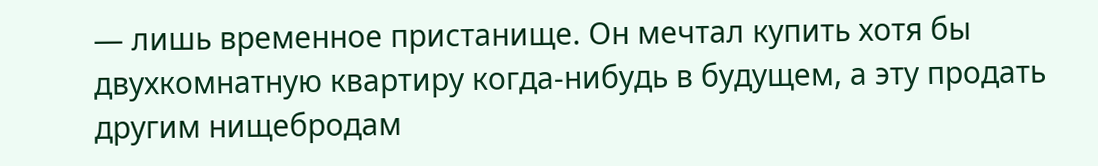— лишь временное пристанище. Он мечтал купить хотя бы двухкомнатную квартиру когда-нибудь в будущем, а эту продать другим нищебродам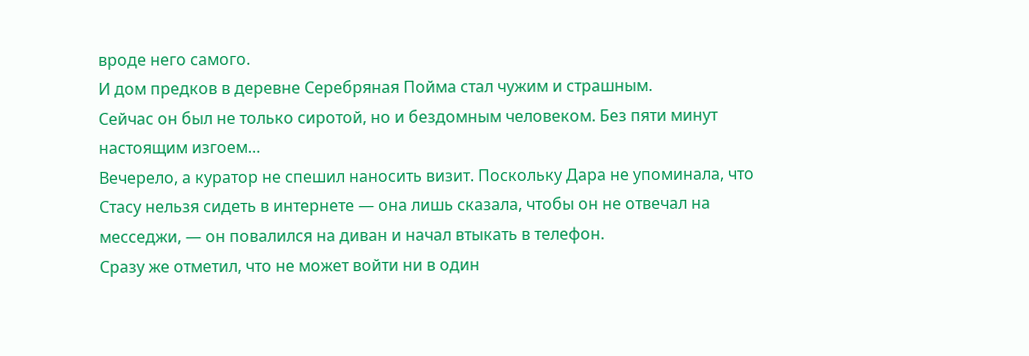вроде него самого.
И дом предков в деревне Серебряная Пойма стал чужим и страшным.
Сейчас он был не только сиротой, но и бездомным человеком. Без пяти минут настоящим изгоем…
Вечерело, а куратор не спешил наносить визит. Поскольку Дара не упоминала, что Стасу нельзя сидеть в интернете — она лишь сказала, чтобы он не отвечал на месседжи, — он повалился на диван и начал втыкать в телефон.
Сразу же отметил, что не может войти ни в один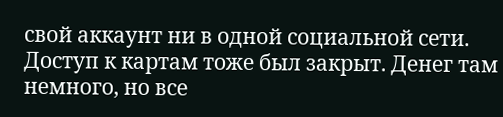свой аккаунт ни в одной социальной сети. Доступ к картам тоже был закрыт. Денег там немного, но все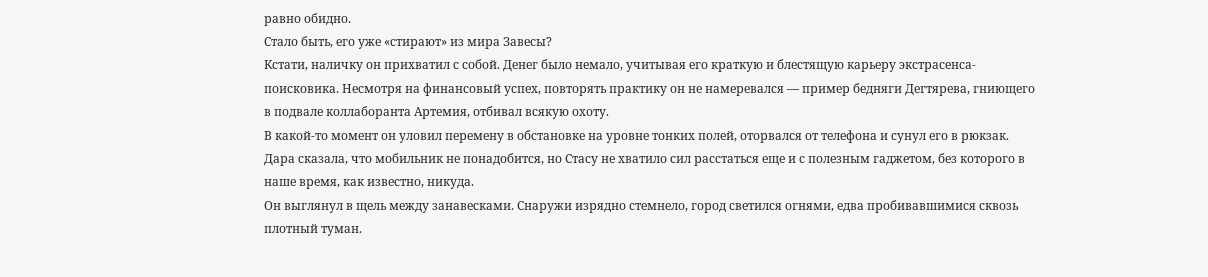равно обидно.
Стало быть, его уже «стирают» из мира Завесы?
Кстати, наличку он прихватил с собой. Денег было немало, учитывая его краткую и блестящую карьеру экстрасенса-поисковика. Несмотря на финансовый успех, повторять практику он не намеревался — пример бедняги Дегтярева, гниющего в подвале коллаборанта Артемия, отбивал всякую охоту.
В какой-то момент он уловил перемену в обстановке на уровне тонких полей, оторвался от телефона и сунул его в рюкзак. Дара сказала, что мобильник не понадобится, но Стасу не хватило сил расстаться еще и с полезным гаджетом, без которого в наше время, как известно, никуда.
Он выглянул в щель между занавесками. Снаружи изрядно стемнело, город светился огнями, едва пробивавшимися сквозь плотный туман.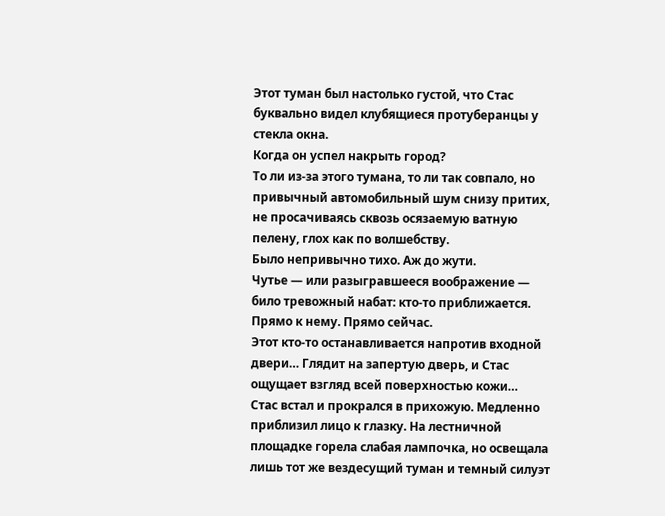Этот туман был настолько густой, что Стас буквально видел клубящиеся протуберанцы у стекла окна.
Когда он успел накрыть город?
То ли из-за этого тумана, то ли так совпало, но привычный автомобильный шум снизу притих, не просачиваясь сквозь осязаемую ватную пелену, глох как по волшебству.
Было непривычно тихо. Аж до жути.
Чутье — или разыгравшееся воображение — било тревожный набат: кто-то приближается. Прямо к нему. Прямо сейчас.
Этот кто-то останавливается напротив входной двери… Глядит на запертую дверь, и Стас ощущает взгляд всей поверхностью кожи…
Стас встал и прокрался в прихожую. Медленно приблизил лицо к глазку. На лестничной площадке горела слабая лампочка, но освещала лишь тот же вездесущий туман и темный силуэт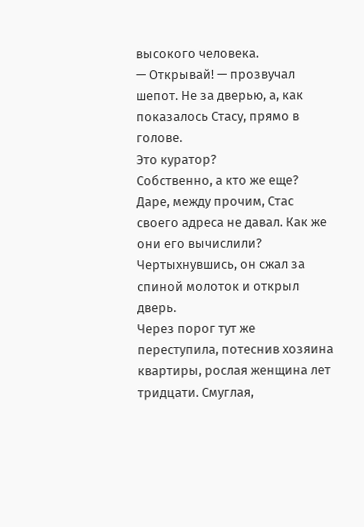высокого человека.
— Открывай! — прозвучал шепот. Не за дверью, а, как показалось Стасу, прямо в голове.
Это куратор?
Собственно, а кто же еще?
Даре, между прочим, Стас своего адреса не давал. Как же они его вычислили?
Чертыхнувшись, он сжал за спиной молоток и открыл дверь.
Через порог тут же переступила, потеснив хозяина квартиры, рослая женщина лет тридцати. Смуглая,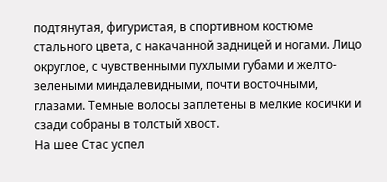подтянутая, фигуристая, в спортивном костюме стального цвета, с накачанной задницей и ногами. Лицо округлое, с чувственными пухлыми губами и желто-зелеными миндалевидными, почти восточными, глазами. Темные волосы заплетены в мелкие косички и сзади собраны в толстый хвост.
На шее Стас успел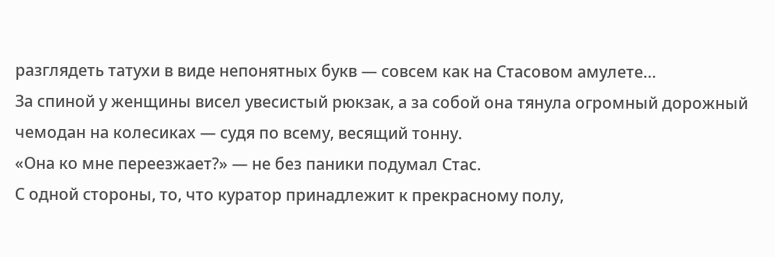разглядеть татухи в виде непонятных букв — совсем как на Стасовом амулете…
За спиной у женщины висел увесистый рюкзак, а за собой она тянула огромный дорожный чемодан на колесиках — судя по всему, весящий тонну.
«Она ко мне переезжает?» — не без паники подумал Стас.
С одной стороны, то, что куратор принадлежит к прекрасному полу,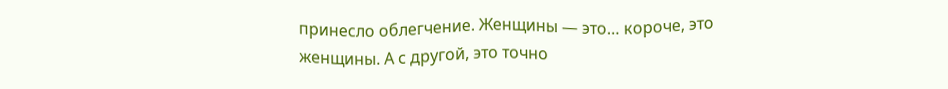принесло облегчение. Женщины — это… короче, это женщины. А с другой, это точно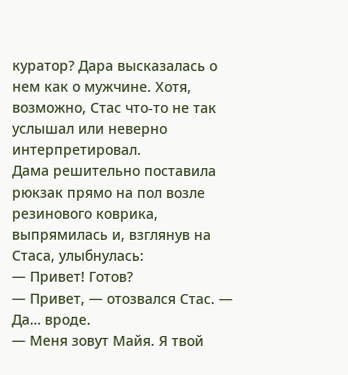куратор? Дара высказалась о нем как о мужчине. Хотя, возможно, Стас что-то не так услышал или неверно интерпретировал.
Дама решительно поставила рюкзак прямо на пол возле резинового коврика, выпрямилась и, взглянув на Стаса, улыбнулась:
— Привет! Готов?
— Привет, — отозвался Стас. — Да… вроде.
— Меня зовут Майя. Я твой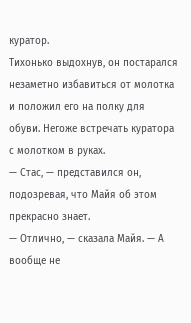куратор.
Тихонько выдохнув, он постарался незаметно избавиться от молотка и положил его на полку для обуви. Негоже встречать куратора с молотком в руках.
— Стас, — представился он, подозревая, что Майя об этом прекрасно знает.
— Отлично, — сказала Майя. — А вообще не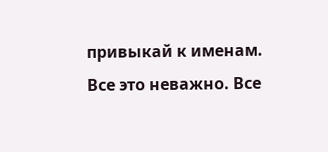привыкай к именам. Все это неважно. Все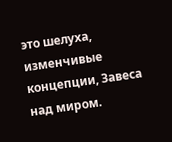это шелуха, изменчивые концепции, Завеса над миром.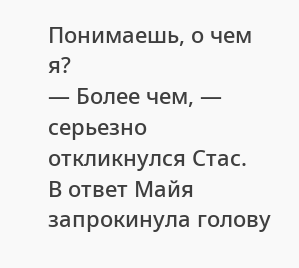Понимаешь, о чем я?
— Более чем, — серьезно откликнулся Стас.
В ответ Майя запрокинула голову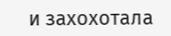и захохотала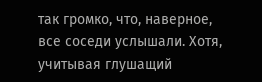так громко, что, наверное, все соседи услышали. Хотя, учитывая глушащий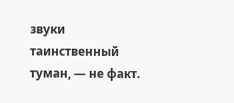звуки таинственный туман, — не факт.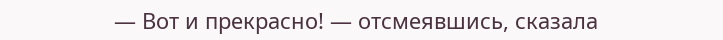— Вот и прекрасно! — отсмеявшись, сказала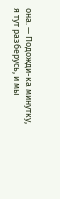она. — Подожди-ка минутку, я тут разберусь, и мы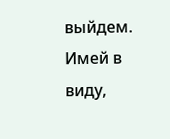выйдем. Имей в виду,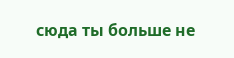сюда ты больше не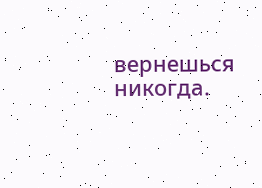вернешься никогда.